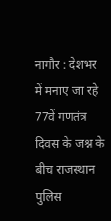नागौर : देशभर में मनाए जा रहे 77वें गणतंत्र दिवस के जश्न के बीच राजस्थान पुलिस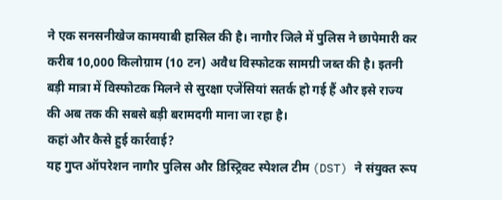ने एक सनसनीखेज कामयाबी हासिल की है। नागौर जिले में पुलिस ने छापेमारी कर करीब 10,000 किलोग्राम (10 टन) अवैध विस्फोटक सामग्री जब्त की है। इतनी बड़ी मात्रा में विस्फोटक मिलने से सुरक्षा एजेंसियां सतर्क हो गई हैं और इसे राज्य की अब तक की सबसे बड़ी बरामदगी माना जा रहा है।
कहां और कैसे हुई कार्रवाई?
यह गुप्त ऑपरेशन नागौर पुलिस और डिस्ट्रिक्ट स्पेशल टीम (DST) ने संयुक्त रूप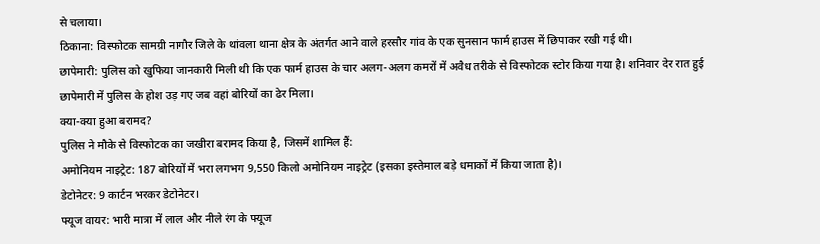से चलाया।
ठिकाना: विस्फोटक सामग्री नागौर जिले के थांवला थाना क्षेत्र के अंतर्गत आने वाले हरसौर गांव के एक सुनसान फार्म हाउस में छिपाकर रखी गई थी।
छापेमारी: पुलिस को खुफिया जानकारी मिली थी कि एक फार्म हाउस के चार अलग-अलग कमरों में अवैध तरीके से विस्फोटक स्टोर किया गया है। शनिवार देर रात हुई छापेमारी में पुलिस के होश उड़ गए जब वहां बोरियों का ढेर मिला।
क्या-क्या हुआ बरामद?
पुलिस ने मौके से विस्फोटक का जखीरा बरामद किया है, जिसमें शामिल हैं:
अमोनियम नाइट्रेट: 187 बोरियों में भरा लगभग 9,550 किलो अमोनियम नाइट्रेट (इसका इस्तेमाल बड़े धमाकों में किया जाता है)।
डेटोनेटर: 9 कार्टन भरकर डेटोनेटर।
फ्यूज वायर: भारी मात्रा में लाल और नीले रंग के फ्यूज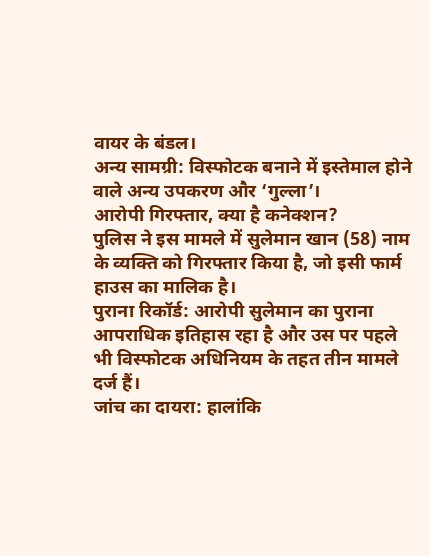वायर के बंडल।
अन्य सामग्री: विस्फोटक बनाने में इस्तेमाल होने वाले अन्य उपकरण और ‘गुल्ला’।
आरोपी गिरफ्तार, क्या है कनेक्शन?
पुलिस ने इस मामले में सुलेमान खान (58) नाम के व्यक्ति को गिरफ्तार किया है, जो इसी फार्म हाउस का मालिक है।
पुराना रिकॉर्ड: आरोपी सुलेमान का पुराना आपराधिक इतिहास रहा है और उस पर पहले भी विस्फोटक अधिनियम के तहत तीन मामले दर्ज हैं।
जांच का दायरा: हालांकि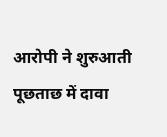आरोपी ने शुरुआती पूछताछ में दावा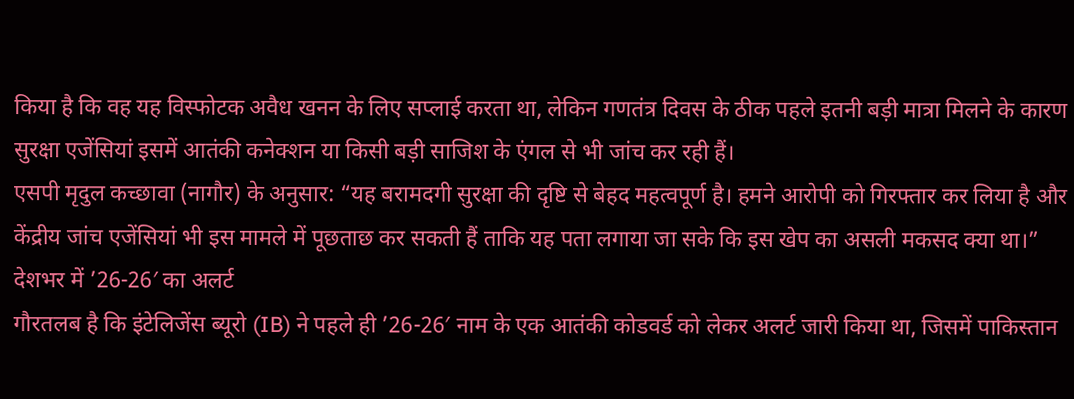किया है कि वह यह विस्फोटक अवैध खनन के लिए सप्लाई करता था, लेकिन गणतंत्र दिवस के ठीक पहले इतनी बड़ी मात्रा मिलने के कारण सुरक्षा एजेंसियां इसमें आतंकी कनेक्शन या किसी बड़ी साजिश के एंगल से भी जांच कर रही हैं।
एसपी मृदुल कच्छावा (नागौर) के अनुसार: “यह बरामदगी सुरक्षा की दृष्टि से बेहद महत्वपूर्ण है। हमने आरोपी को गिरफ्तार कर लिया है और केंद्रीय जांच एजेंसियां भी इस मामले में पूछताछ कर सकती हैं ताकि यह पता लगाया जा सके कि इस खेप का असली मकसद क्या था।”
देशभर में ’26-26′ का अलर्ट
गौरतलब है कि इंटेलिजेंस ब्यूरो (IB) ने पहले ही ’26-26′ नाम के एक आतंकी कोडवर्ड को लेकर अलर्ट जारी किया था, जिसमें पाकिस्तान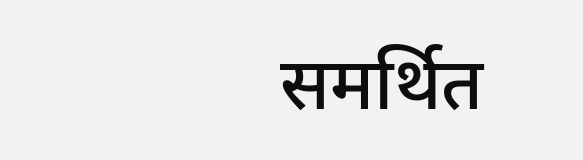समर्थित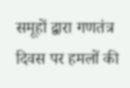समूहों द्वारा गणतंत्र दिवस पर हमलों की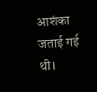आशंका जताई गई थी।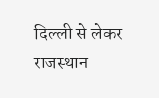दिल्ली से लेकर राजस्थान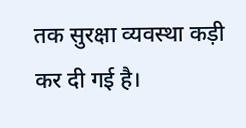तक सुरक्षा व्यवस्था कड़ी कर दी गई है।